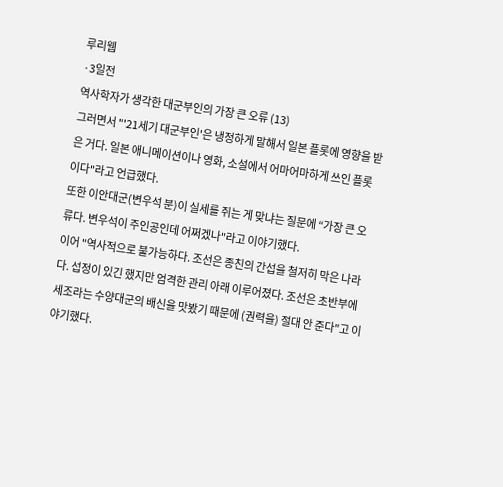루리웹
·3일전
역사학자가 생각한 대군부인의 가장 큰 오류 (13)
그러면서 "'21세기 대군부인'은 냉정하게 말해서 일본 플롯에 영향을 받은 거다. 일본 애니메이션이나 영화, 소설에서 어마어마하게 쓰인 플롯이다"라고 언급했다.
또한 이안대군(변우석 분)이 실세를 쥐는 게 맞냐는 질문에 “가장 큰 오류다. 변우석이 주인공인데 어쩌겠나"라고 이야기했다.
이어 "역사적으로 불가능하다. 조선은 종친의 간섭을 철저히 막은 나라다. 섭정이 있긴 했지만 엄격한 관리 아래 이루어졌다. 조선은 초반부에 세조라는 수양대군의 배신을 맛봤기 때문에 (권력을) 절대 안 준다"고 이야기했다.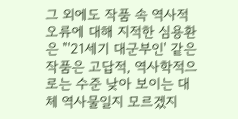그 외에도 작품 속 역사적 오류에 대해 지적한 심용환은 "'21세기 대군부인' 같은 작품은 고답적, 역사학적으로는 수준 낮아 보이는 대체 역사물일지 모르겠지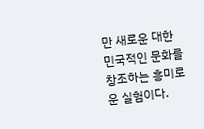만 새로운 대한민국적인 문화를 창조하는 흥미로운 실험이다.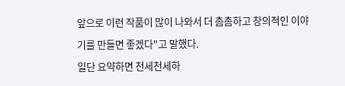앞으로 이런 작품이 많이 나와서 더 촘촘하고 창의적인 이야기를 만들면 좋겠다"고 말했다.
일단 요약하면 천세천세하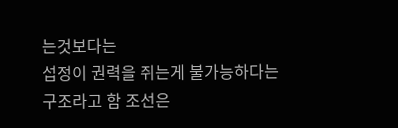는것보다는
섭정이 권력을 쥐는게 불가능하다는 구조라고 함 조선은